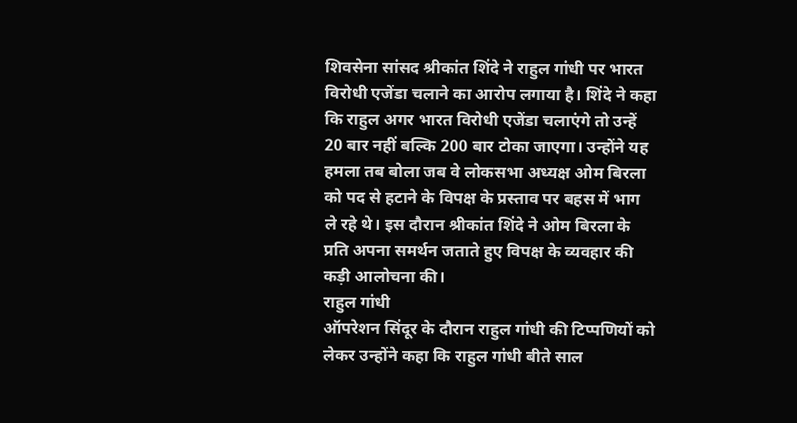शिवसेना सांसद श्रीकांत शिंदे ने राहुल गांधी पर भारत विरोधी एजेंडा चलाने का आरोप लगाया है। शिंदे ने कहा कि राहुल अगर भारत विरोधी एजेंडा चलाएंगे तो उन्हें 20 बार नहीं बल्कि 200 बार टोका जाएगा। उन्होंने यह हमला तब बोला जब वे लोकसभा अध्यक्ष ओम बिरला को पद से हटाने के विपक्ष के प्रस्ताव पर बहस में भाग ले रहे थे। इस दौरान श्रीकांत शिंदे ने ओम बिरला के प्रति अपना समर्थन जताते हुए विपक्ष के व्यवहार की कड़ी आलोचना की।
राहुल गांधी
ऑपरेशन सिंदूर के दौरान राहुल गांधी की टिप्पणियों को लेकर उन्होंने कहा कि राहुल गांधी बीते साल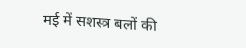मई में सशस्त्र बलों की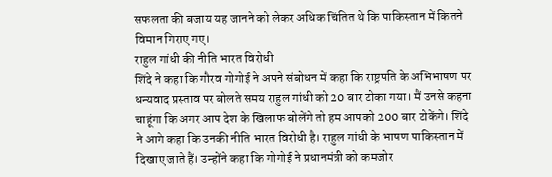सफलता की बजाय यह जानने को लेकर अधिक चिंतित थे कि पाकिस्तान में कितने विमान गिराए गए।
राहुल गांधी की नीति भारत विरोधी
शिंदे ने कहा कि गौरव गोगोई ने अपने संबोधन में कहा कि राष्ट्रपति के अभिभाषण पर धन्यवाद प्रस्ताव पर बोलते समय राहुल गांधी को 20 बार टोका गया। मैं उनसे कहना चाहूंगा कि अगर आप देश के खिलाफ बोलेंगे तो हम आपको 200 बार टोकेंगे। शिंदे ने आगे कहा कि उनकी नीति भारत विरोधी है। राहुल गांधी के भाषण पाकिस्तान में दिखाए जाते हैं। उन्होंने कहा कि गोगोई ने प्रधानमंत्री को कमजोर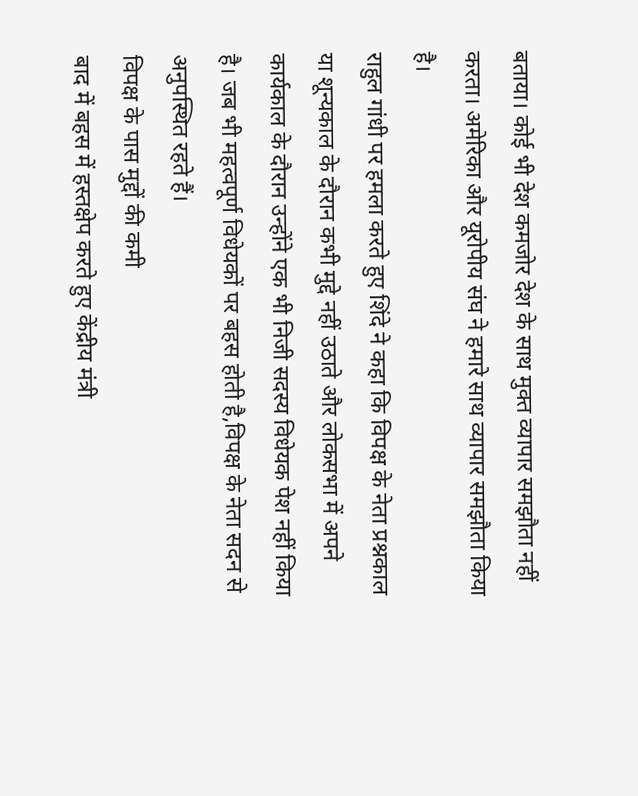बताया। कोई भी देश कमजोर देश के साथ मुक्त व्यापार समझौता नहीं करता। अमेरिका और यूरोपीय संघ ने हमारे साथ व्यापार समझौता किया है।
राहुल गांधी पर हमला करते हुए शिंदे ने कहा कि विपक्ष के नेता प्रश्नकाल या शून्यकाल के दौरान कभी मुद्दे नहीं उठाते और लोकसभा में अपने कार्यकाल के दौरान उन्होंने एक भी निजी सदस्य विधेयक पेश नहीं किया है। जब भी महत्वपूर्ण विधेयकों पर बहस होती है,विपक्ष के नेता सदन से अनुपस्थित रहते हैं।
विपक्ष के पास मुद्दों की कमी
बाद में बहस में हस्तक्षेप करते हुए केंद्रीय मंत्री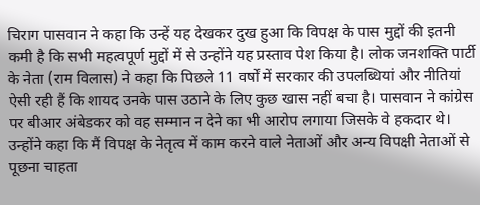चिराग पासवान ने कहा कि उन्हें यह देखकर दुख हुआ कि विपक्ष के पास मुद्दों की इतनी कमी है कि सभी महत्वपूर्ण मुद्दों में से उन्होंने यह प्रस्ताव पेश किया है। लोक जनशक्ति पार्टी के नेता (राम विलास) ने कहा कि पिछले 11 वर्षों में सरकार की उपलब्धियां और नीतियां ऐसी रही हैं कि शायद उनके पास उठाने के लिए कुछ खास नहीं बचा है। पासवान ने कांग्रेस पर बीआर अंबेडकर को वह सम्मान न देने का भी आरोप लगाया जिसके वे हकदार थे।
उन्होंने कहा कि मैं विपक्ष के नेतृत्व में काम करने वाले नेताओं और अन्य विपक्षी नेताओं से पूछना चाहता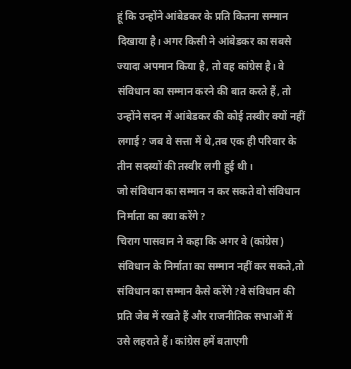हूं कि उन्होंने आंबेडकर के प्रति कितना सम्मान दिखाया है। अगर किसी ने आंबेडकर का सबसे ज्यादा अपमान किया है, तो वह कांग्रेस है। वे संविधान का सम्मान करने की बात करते हैं, तो उन्होंने सदन में आंबेडकर की कोई तस्वीर क्यों नहीं लगाई? जब वे सत्ता में थे,तब एक ही परिवार के तीन सदस्यों की तस्वीर लगी हुई थी।
जो संविधान का सम्मान न कर सकते वो संविधान निर्माता का क्या करेंगे?
चिराग पासवान ने कहा कि अगर वे (कांग्रेस) संविधान के निर्माता का सम्मान नहीं कर सकते,तो संविधान का सम्मान कैसे करेंगे?वे संविधान की प्रति जेब में रखते हैं और राजनीतिक सभाओं में उसे लहराते हैं। कांग्रेस हमें बताएगी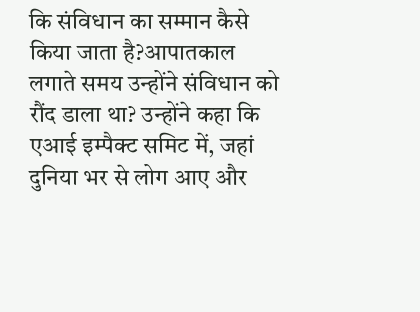कि संविधान का सम्मान कैसे किया जाता है?आपातकाल लगाते समय उन्होंने संविधान को रौंद डाला था? उन्होंने कहा कि एआई इम्पैक्ट समिट में, जहां दुनिया भर से लोग आए और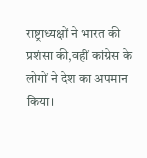राष्ट्राध्यक्षों ने भारत की प्रशंसा की,वहीं कांग्रेस के लोगों ने देश का अपमान किया।